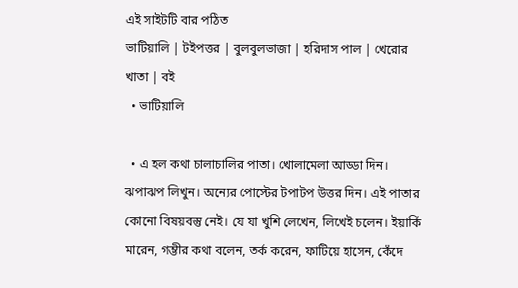এই সাইটটি বার পঠিত
ভাটিয়ালি | টইপত্তর | বুলবুলভাজা | হরিদাস পাল | খেরোর খাতা | বই
  • ভাটিয়ালি

  • এ হল কথা চালাচালির পাতা। খোলামেলা আড্ডা দিন। ঝপাঝপ লিখুন। অন্যের পোস্টের টপাটপ উত্তর দিন। এই পাতার কোনো বিষয়বস্তু নেই। যে যা খুশি লেখেন, লিখেই চলেন। ইয়ার্কি মারেন, গম্ভীর কথা বলেন, তর্ক করেন, ফাটিয়ে হাসেন, কেঁদে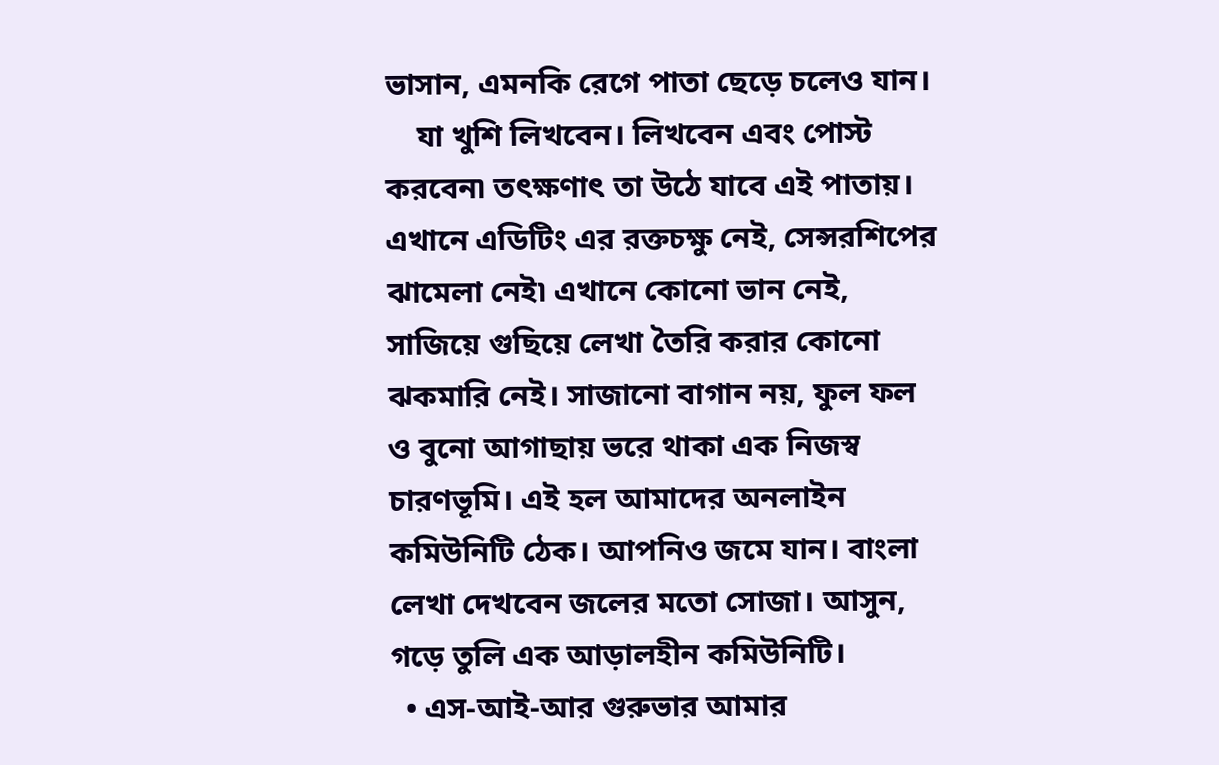ভাসান, এমনকি রেগে পাতা ছেড়ে চলেও যান।
    যা খুশি লিখবেন। লিখবেন এবং পোস্ট করবেন৷ তৎক্ষণাৎ তা উঠে যাবে এই পাতায়। এখানে এডিটিং এর রক্তচক্ষু নেই, সেন্সরশিপের ঝামেলা নেই৷ এখানে কোনো ভান নেই, সাজিয়ে গুছিয়ে লেখা তৈরি করার কোনো ঝকমারি নেই। সাজানো বাগান নয়, ফুল ফল ও বুনো আগাছায় ভরে থাকা এক নিজস্ব চারণভূমি। এই হল আমাদের অনলাইন কমিউনিটি ঠেক। আপনিও জমে যান। বাংলা লেখা দেখবেন জলের মতো সোজা। আসুন, গড়ে তুলি এক আড়ালহীন কমিউনিটি।
  • এস-আই-আর গুরুভার আমার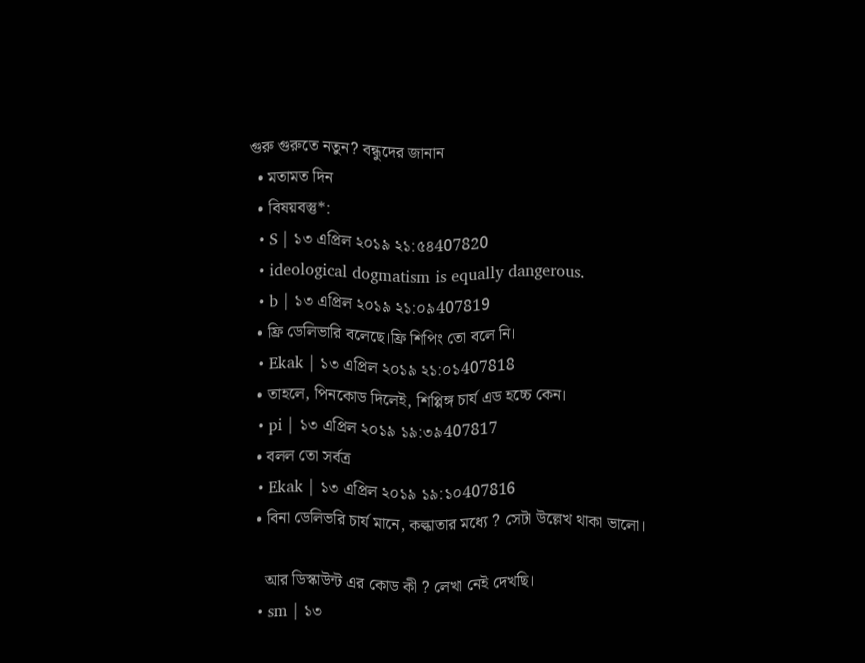গুরু গুরুতে নতুন? বন্ধুদের জানান
  • মতামত দিন
  • বিষয়বস্তু*:
  • S | ১৩ এপ্রিল ২০১৯ ২১:৫৪407820
  • ideological dogmatism is equally dangerous.
  • b | ১৩ এপ্রিল ২০১৯ ২১:০৯407819
  • ফ্রি ডেলিভারি বলেছে।ফ্রি শিপিং তো বলে নি।
  • Ekak | ১৩ এপ্রিল ২০১৯ ২১:০১407818
  • তাহলে, পিনকোড দিলেই, শিপ্পিঙ্গ চার্য এড হচ্চে কেন।
  • pi | ১৩ এপ্রিল ২০১৯ ১৯:৩৯407817
  • বলল তো সর্বত্র
  • Ekak | ১৩ এপ্রিল ২০১৯ ১৯:১০407816
  • বিনা ডেলিভরি চার্য মানে, কল্কাতার মধ্যে ? সেটা উল্লেখ থাকা ভালো।

    আর ডিস্কাউন্ট এর কোড কী ? লেখা নেই দেখছি।
  • sm | ১৩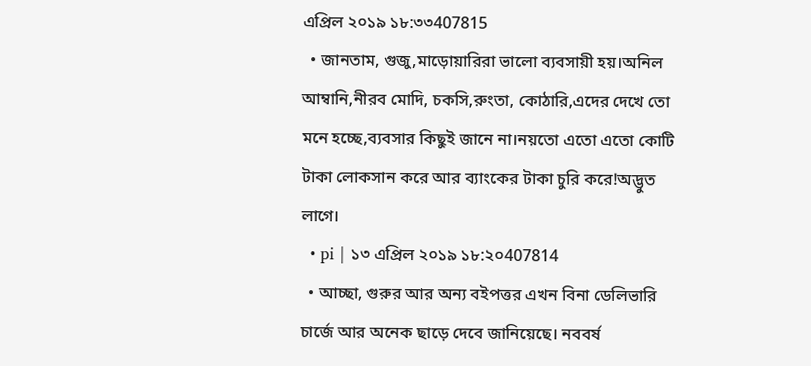এপ্রিল ২০১৯ ১৮:৩৩407815
  • জানতাম, গুজু,মাড়োয়ারিরা ভালো ব্যবসায়ী হয়।অনিল আম্বানি,নীরব মোদি, চকসি,রুংতা, কোঠারি,এদের দেখে তো মনে হচ্ছে,ব্যবসার কিছুই জানে না।নয়তো এতো এতো কোটি টাকা লোকসান করে আর ব্যাংকের টাকা চুরি করে!অদ্ভুত লাগে।
  • pi | ১৩ এপ্রিল ২০১৯ ১৮:২০407814
  • আচ্ছা, গুরুর আর অন্য বইপত্তর এখন বিনা ডেলিভারি চার্জে আর অনেক ছাড়ে দেবে জানিয়েছে। নববর্ষ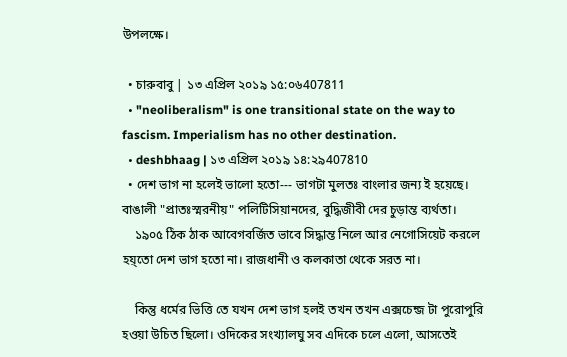উপলক্ষে।

  • চারুবাবু | ১৩ এপ্রিল ২০১৯ ১৫:০৬407811
  • "neoliberalism" is one transitional state on the way to fascism. Imperialism has no other destination.
  • deshbhaag | ১৩ এপ্রিল ২০১৯ ১৪:২৯407810
  • দেশ ভাগ না হলেই ভালো হতো--- ভাগটা মুলতঃ বাংলার জন্য ই হয়েছে। বাঙালী "প্রাতঃস্মরনীয়" পলিটিসিয়ানদের, বুদ্ধিজীবী দের চুড়ান্ত ব্যর্থতা।
    ১৯০৫ ঠিক ঠাক আবেগবর্জিত ভাবে সিদ্ধান্ত নিলে আর নেগোসিয়েট করলে হয়্তো দেশ ভাগ হতো না। রাজধানী ও কলকাতা থেকে সরত না।

    কিন্তু ধর্মের ভিত্তি তে যখন দেশ ভাগ হলই তখন তখন এক্সচেন্জ টা পুরোপুরি হওয়া উচিত ছিলো। ওদিকের সংখ্যালঘু সব এদিকে চলে এলো, আসতেই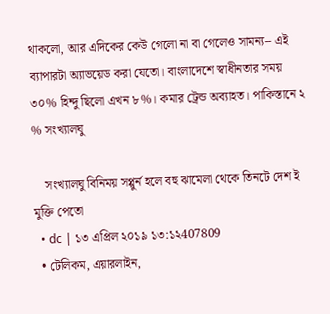থাকলো, আর এদিকের কেউ গেলো না বা গেলেও সামন্য-- এই ব্যাপারটা অ্যাভয়েড করা যেতো। বাংলাদেশে স্বাধীনতার সময় ৩০% হিন্দু ছিলো এখন ৮%। কমার ট্রেন্ড অব্যাহত। পাকিস্তানে ২ % সংখ্যালঘু

    সংখ্যালঘু বিনিময় সপ্পুর্ন হলে বহু ঝামেলা থেকে তিনটে দেশ ই মুক্তি পেতো
  • dc | ১৩ এপ্রিল ২০১৯ ১৩:১২407809
  • টেলিকম, এয়ারলাইন,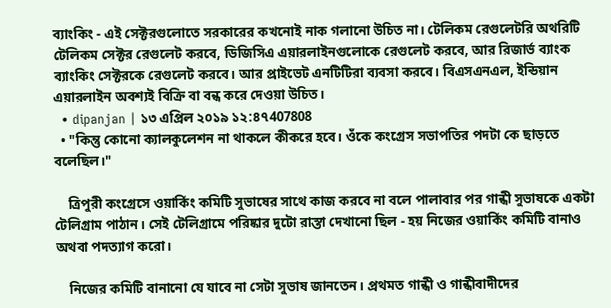ব্যাংকিং - এই সেক্টরগুলোতে সরকারের কখনোই নাক গলানো উচিত না। টেলিকম রেগুলেটরি অথরিটি টেলিকম সেক্টর রেগুলেট করবে, ডিজিসিএ এয়ারলাইনগুলোকে রেগুলেট করবে, আর রিজার্ভ ব্যাংক ব্যাংকিং সেক্টরকে রেগুলেট করবে। আর প্রাইভেট এনটিটিরা ব্যবসা করবে। বিএসএনএল, ইন্ডিয়ান এয়ারলাইন অবশ্যই বিক্রি বা বন্ধ করে দেওয়া উচিত।
  • dipanjan | ১৩ এপ্রিল ২০১৯ ১২:৪৭407808
  • "কিন্তু কোনো ক্যালকুলেশন না থাকলে কীকরে হবে। ওঁকে কংগ্রেস সভাপতির পদটা কে ছাড়তে বলেছিল।"

    ত্রিপুরী কংগ্রেসে ওয়ার্কিং কমিটি সুভাষের সাথে কাজ করবে না বলে পালাবার পর গান্ধী সুভাষকে একটা টেলিগ্রাম পাঠান। সেই টেলিগ্রামে পরিষ্কার দুটো রাস্তা দেখানো ছিল - হয় নিজের ওয়ার্কিং কমিটি বানাও অথবা পদত্যাগ করো।

    নিজের কমিটি বানানো যে যাবে না সেটা সুভাষ জানতেন। প্রথমত গান্ধী ও গান্ধীবাদীদের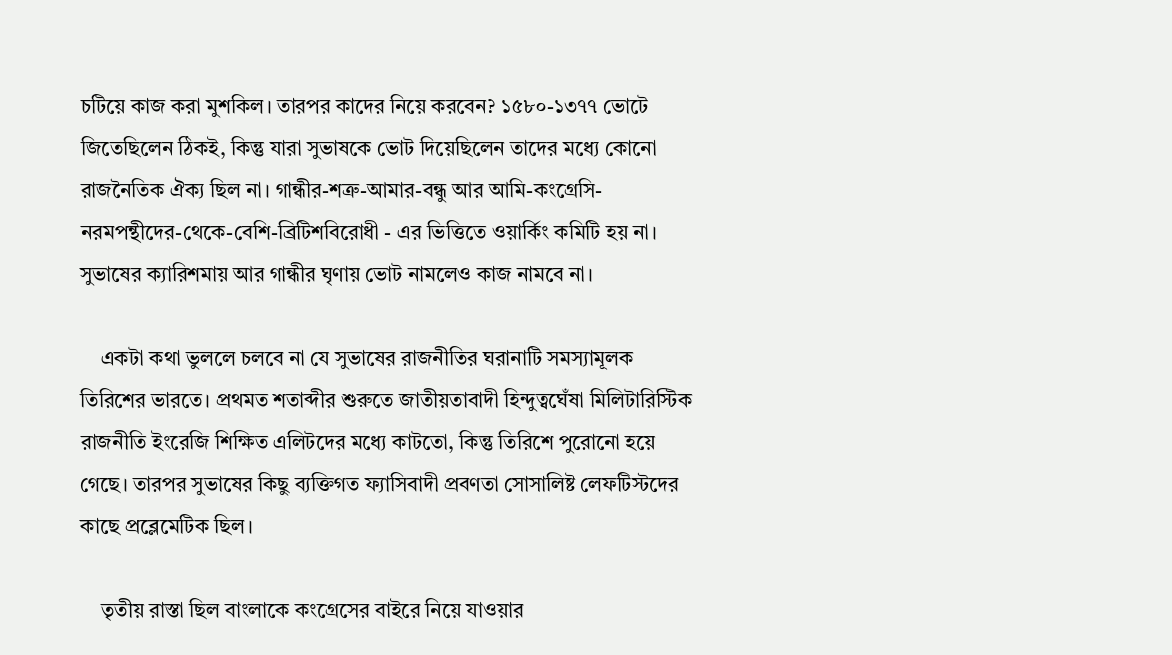চটিয়ে কাজ করা মুশকিল। তারপর কাদের নিয়ে করবেন? ১৫৮০-১৩৭৭ ভোটে জিতেছিলেন ঠিকই, কিন্তু যারা সুভাষকে ভোট দিয়েছিলেন তাদের মধ্যে কোনো রাজনৈতিক ঐক্য ছিল না। গান্ধীর-শত্রু-আমার-বন্ধু আর আমি-কংগ্রেসি-নরমপন্থীদের-থেকে-বেশি-ব্রিটিশবিরোধী - এর ভিত্তিতে ওয়ার্কিং কমিটি হয় না। সুভাষের ক্যারিশমায় আর গান্ধীর ঘৃণায় ভোট নামলেও কাজ নামবে না।

    একটা কথা ভুললে চলবে না যে সুভাষের রাজনীতির ঘরানাটি সমস্যামূলক তিরিশের ভারতে। প্রথমত শতাব্দীর শুরুতে জাতীয়তাবাদী হিন্দুত্বঘেঁষা মিলিটারিস্টিক রাজনীতি ইংরেজি শিক্ষিত এলিটদের মধ্যে কাটতো, কিন্তু তিরিশে পুরোনো হয়ে গেছে। তারপর সুভাষের কিছু ব্যক্তিগত ফ্যাসিবাদী প্রবণতা সোসালিষ্ট লেফটিস্টদের কাছে প্রব্লেমেটিক ছিল।

    তৃতীয় রাস্তা ছিল বাংলাকে কংগ্রেসের বাইরে নিয়ে যাওয়ার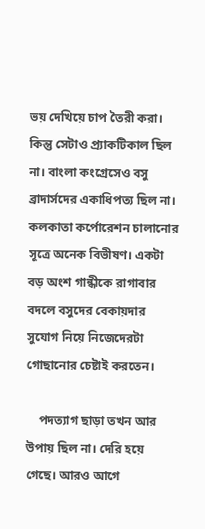ভয় দেখিয়ে চাপ তৈরী করা। কিন্তু সেটাও প্র্যাকটিকাল ছিল না। বাংলা কংগ্রেসেও বসু ব্রাদার্সদের একাধিপত্য ছিল না। কলকাতা কর্পোরেশন চালানোর সূত্রে অনেক বিভীষণ। একটা বড় অংশ গান্ধীকে রাগাবার বদলে বসুদের বেকায়দার সুযোগ নিয়ে নিজেদেরটা গোছানোর চেষ্টাই করতেন।

    পদত্যাগ ছাড়া তখন আর উপায় ছিল না। দেরি হয়ে গেছে। আরও আগে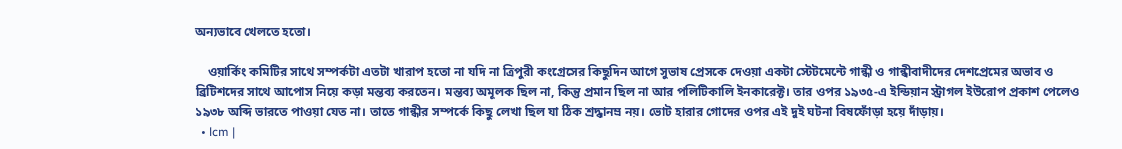অন্যভাবে খেলতে হতো।

    ওয়ার্কিং কমিটির সাথে সম্পর্কটা এতটা খারাপ হতো না যদি না ত্রিপুরী কংগ্রেসের কিছুদিন আগে সুভাষ প্রেসকে দেওয়া একটা স্টেটমেন্টে গান্ধী ও গান্ধীবাদীদের দেশপ্রেমের অভাব ও ব্রিটিশদের সাথে আপোস নিয়ে কড়া মন্তব্য করতেন। মন্তব্য অমূলক ছিল না, কিন্তু প্রমান ছিল না আর পলিটিকালি ইনকারেক্ট। তার ওপর ১৯৩৫-এ ইন্ডিয়ান স্ট্রাগল ইউরোপ প্রকাশ পেলেও ১৯৩৮ অব্দি ভারতে পাওয়া যেত না। তাতে গান্ধীর সম্পর্কে কিছু লেখা ছিল যা ঠিক শ্রদ্ধানম্র নয়। ভোট হারার গোদের ওপর এই দুই ঘটনা বিষফোঁড়া হয়ে দাঁড়ায়।
  • lcm |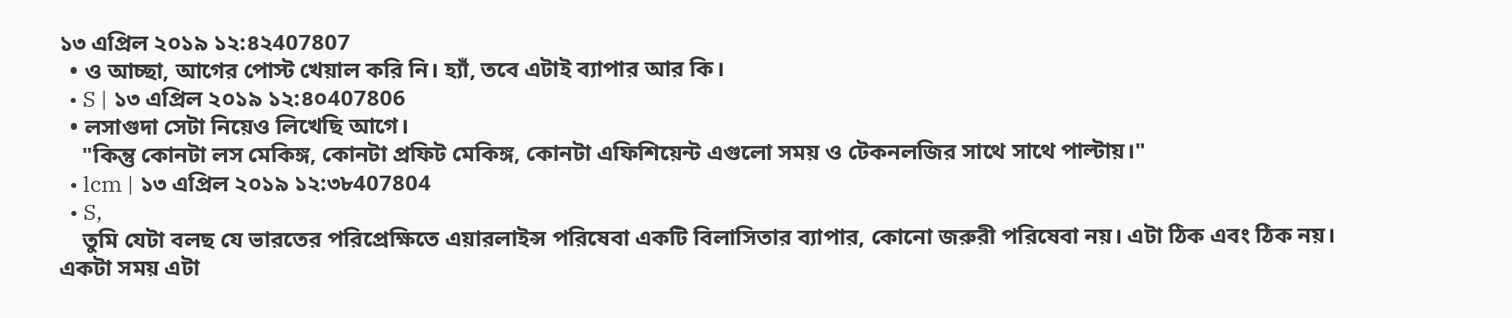১৩ এপ্রিল ২০১৯ ১২:৪২407807
  • ও আচ্ছা, আগের পোস্ট খেয়াল করি নি। হ্যাঁ, তবে এটাই ব্যাপার আর কি।
  • S | ১৩ এপ্রিল ২০১৯ ১২:৪০407806
  • লসাগুদা সেটা নিয়েও লিখেছি আগে।
    "কিন্তু কোনটা লস মেকিঙ্গ, কোনটা প্রফিট মেকিঙ্গ, কোনটা এফিশিয়েন্ট এগুলো সময় ও টেকনলজির সাথে সাথে পাল্টায়।"
  • lcm | ১৩ এপ্রিল ২০১৯ ১২:৩৮407804
  • S,
    তুমি যেটা বলছ যে ভারতের পরিপ্রেক্ষিতে এয়ারলাইন্স পরিষেবা একটি বিলাসিতার ব্যাপার, কোনো জরুরী পরিষেবা নয়। এটা ঠিক এবং ঠিক নয়। একটা সময় এটা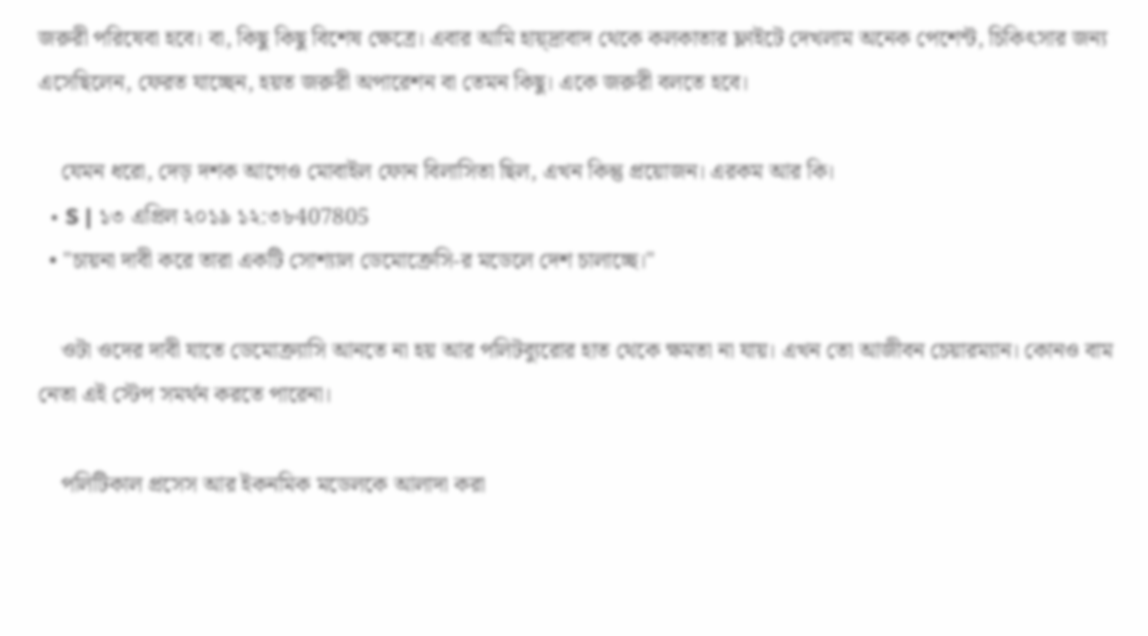জরুরী পরিষেবা হবে। বা, কিছু কিছু বিশেষ ক্ষেত্রে। এবার আমি হায়্দ্রাবাদ থেকে কলকাতার ফ্লাইটে দেখলাম অনেক পেশেন্ট, চিকিৎসার জন্য এসেছিলেন, ফেরত যাচ্ছেন, হয়ত জরুরী অপারেশন বা তেমন কিছু। একে জরুরী বলতে হবে।

    যেমন ধরো, দেড় দশক আগেও মোবাইল ফোন বিলাসিতা ছিল, এখন কিন্তু প্রয়োজন। এরকম আর কি।
  • S | ১৩ এপ্রিল ২০১৯ ১২:৩৮407805
  • "চায়না দাবী করে তারা একটি সোশ্যাল ডেমোক্রেসি-র মডেলে দেশ চালাচ্ছে।"

    ওটা ওদের দাবী যাতে ডেমোক্র্যাসি আনতে না হয় আর পলিটব্যুরোর হাত থেকে ক্ষমতা না যায়। এখন তো আজীবন চেয়ারম্যান। কোনও বাম নেতা এই স্টেপ সমর্থন করতে পারেনা।

    পলিটিকাল প্রসেস আর ইকনমিক মডেলকে আলাদা করা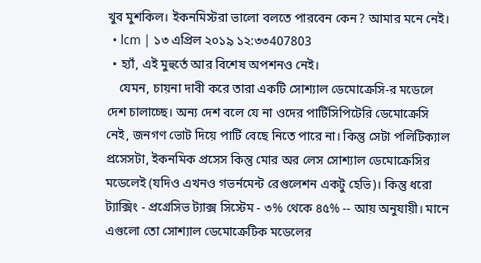খুব মুশকিল। ইকনমিস্টরা ভালো বলতে পারবেন কেন? আমার মনে নেই।
  • lcm | ১৩ এপ্রিল ২০১৯ ১২:৩৩407803
  • হ্যাঁ, এই মুহুর্তে আর বিশেষ অপশনও নেই।
    যেমন, চায়না দাবী করে তারা একটি সোশ্যাল ডেমোক্রেসি-র মডেলে দেশ চালাচ্ছে। অন্য দেশ বলে যে না ওদের পার্টিসিপিটেরি ডেমোক্রেসি নেই, জনগণ ভোট দিয়ে পার্টি বেছে নিতে পারে না। কিন্তু সেটা পলিটিক্যাল প্রসেসটা, ইকনমিক প্রসেস কিন্তু মোর অর লেস সোশ্যাল ডেমোক্রেসির মডেলেই (যদিও এখনও গভর্নমেন্ট রেগুলেশন একটু হেভি)। কিন্তু ধরো ট্যাক্সিং - প্রগ্রেসিভ ট্যাক্স সিস্টেম - ৩% থেকে ৪৫% -- আয় অনুযায়ী। মানে এগুলো তো সোশ্যাল ডেমোক্রেটিক মডেলের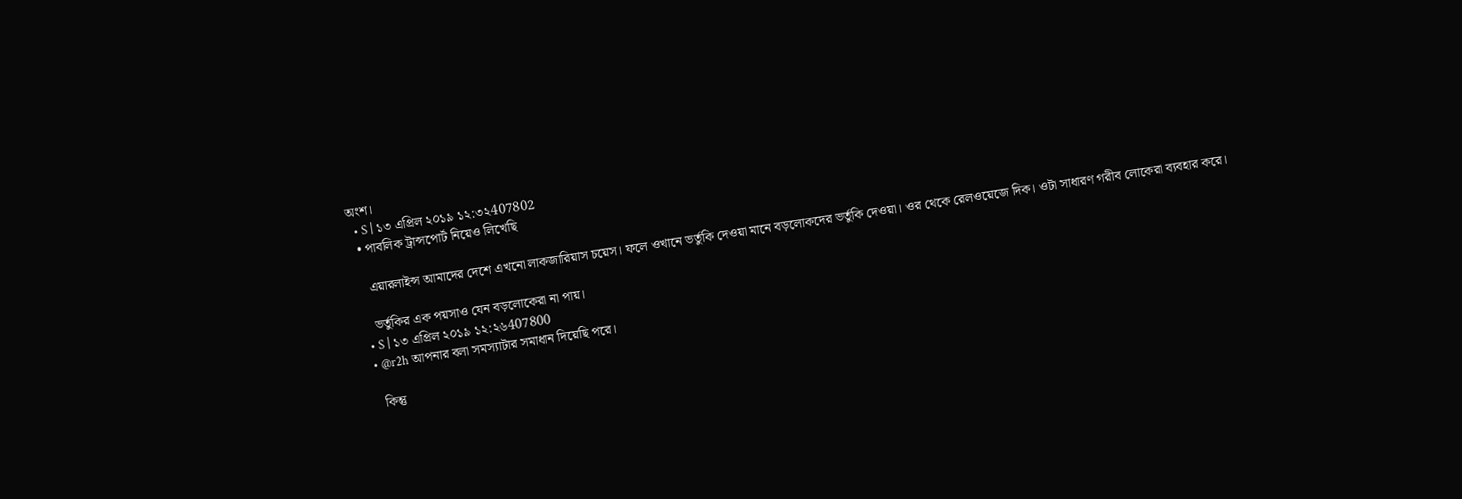অংশ।
  • S | ১৩ এপ্রিল ২০১৯ ১২:৩২407802
  • পাবলিক ট্রান্সপোর্ট নিয়েও লিখেছি

    এয়ারলাইন্স আমাদের দেশে এখনো লাকজারিয়াস চয়েস। ফলে ওখানে ভর্তুকি দেওয়া মানে বড়লোকদের ভর্তুকি দেওয়া। ওর থেকে রেলওয়েজে দিক। ওটা সাধারণ গরীব লোকেরা ব্যবহার করে।

    ভর্তুকির এক পয়সাও যেন বড়লোকেরা না পায়।
  • S | ১৩ এপ্রিল ২০১৯ ১২:২৬407800
  • @r2h আপনার বলা সমস্যাটার সমাধান দিয়েছি পরে।

    কিন্তু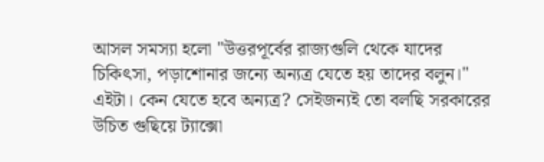আসল সমস্যা হলো "উত্তরপূর্বের রাজ্যগুলি থেকে যাদের চিকিৎসা, পড়াশোনার জন্যে অন্যত্র যেতে হয় তাদের বলুন।" এইটা। কেন যেতে হবে অন্যত্র? সেইজন্যই তো বলছি সরকারের উচিত গুছিয়ে ট্যাক্সো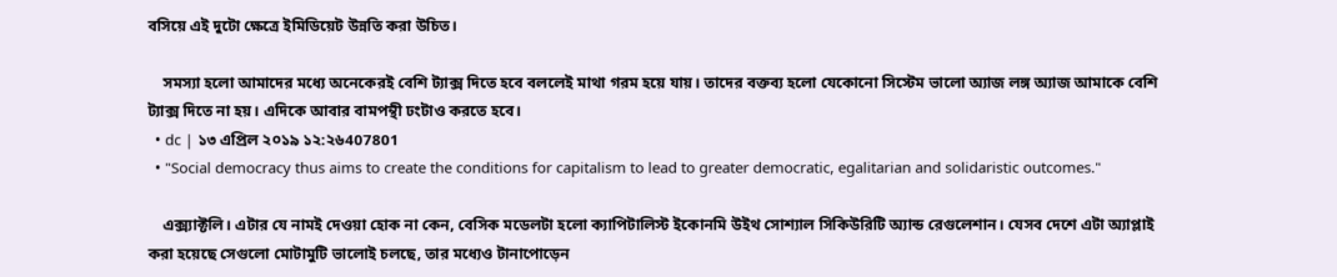বসিয়ে এই দুটো ক্ষেত্রে ইমিডিয়েট উন্নতি করা উচিত।

    সমস্যা হলো আমাদের মধ্যে অনেকেরই বেশি ট্যাক্স দিতে হবে বললেই মাথা গরম হয়ে যায়। তাদের বক্তব্য হলো যেকোনো সিস্টেম ভালো অ্যাজ লঙ্গ অ্যাজ আমাকে বেশি ট্যাক্স দিতে না হয়। এদিকে আবার বামপন্থী ঢংটাও করতে হবে।
  • dc | ১৩ এপ্রিল ২০১৯ ১২:২৬407801
  • "Social democracy thus aims to create the conditions for capitalism to lead to greater democratic, egalitarian and solidaristic outcomes."

    এক্স্যাক্টলি। এটার যে নামই দেওয়া হোক না কেন, বেসিক মডেলটা হলো ক্যাপিটালিস্ট ইকোনমি উইথ সোশ্যাল সিকিউরিটি অ্যান্ড রেগুলেশান। যেসব দেশে এটা অ্যাপ্লাই করা হয়েছে সেগুলো মোটামুটি ভালোই চলছে, তার মধ্যেও টানাপোড়েন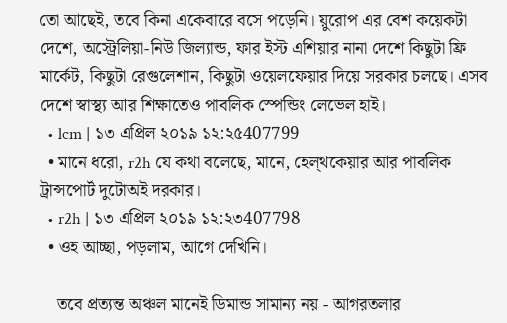তো আছেই, তবে কিনা একেবারে বসে পড়েনি। য়ুরোপ এর বেশ কয়েকটা দেশে, অস্ট্রেলিয়া-নিউ জিল্যান্ড, ফার ইস্ট এশিয়ার নানা দেশে কিছুটা ফ্রি মার্কেট, কিছুটা রেগুলেশান, কিছুটা ওয়েলফেয়ার দিয়ে সরকার চলছে। এসব দেশে স্বাস্থ্য আর শিক্ষাতেও পাবলিক স্পেন্ডিং লেভেল হাই।
  • lcm | ১৩ এপ্রিল ২০১৯ ১২:২৫407799
  • মানে ধরো, r2h যে কথা বলেছে, মানে, হেল্থকেয়ার আর পাবলিক ট্রান্সপোর্ট দুটোঅই দরকার।
  • r2h | ১৩ এপ্রিল ২০১৯ ১২:২৩407798
  • ওহ আচ্ছা, পড়লাম, আগে দেখিনি।

    তবে প্রত্যন্ত অঞ্চল মানেই ডিমান্ড সামান্য নয় - আগরতলার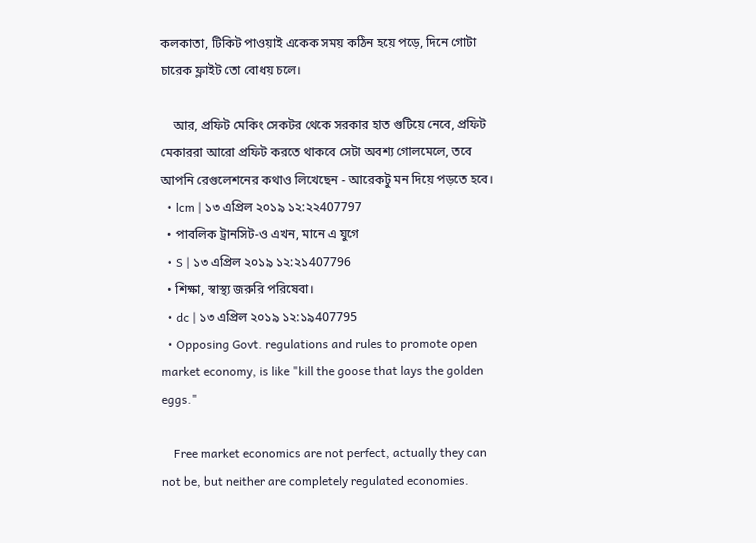কলকাতা, টিকিট পাওয়াই একেক সময় কঠিন হয়ে পড়ে, দিনে গোটা চারেক ফ্লাইট তো বোধয় চলে।

    আর, প্রফিট মেকিং সেকটর থেকে সরকার হাত গুটিয়ে নেবে, প্রফিট মেকাররা আরো প্রফিট করতে থাকবে সেটা অবশ্য গোলমেলে, তবে আপনি রেগুলেশনের কথাও লিখেছেন - আরেকটু মন দিয়ে পড়তে হবে।
  • lcm | ১৩ এপ্রিল ২০১৯ ১২:২২407797
  • পাবলিক ট্রানসিট-ও এখন, মানে এ যুগে
  • S | ১৩ এপ্রিল ২০১৯ ১২:২১407796
  • শিক্ষা, স্বাস্থ্য জরুরি পরিষেবা।
  • dc | ১৩ এপ্রিল ২০১৯ ১২:১৯407795
  • Opposing Govt. regulations and rules to promote open market economy, is like "kill the goose that lays the golden eggs."

    Free market economics are not perfect, actually they can not be, but neither are completely regulated economies.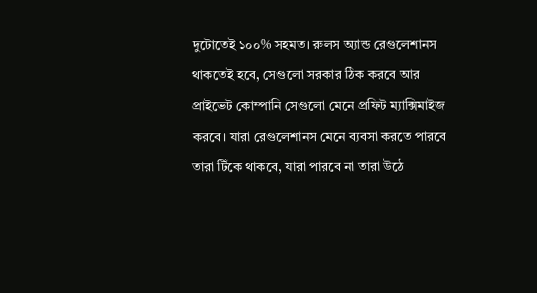দুটোতেই ১০০% সহমত। রুলস অ্যান্ড রেগুলেশানস থাকতেই হবে, সেগুলো সরকার ঠিক করবে আর প্রাইভেট কোম্পানি সেগুলো মেনে প্রফিট ম্যাক্সিমাইজ করবে। যারা রেগুলেশানস মেনে ব্যবসা করতে পারবে তারা টিঁকে থাকবে, যারা পারবে না তারা উঠে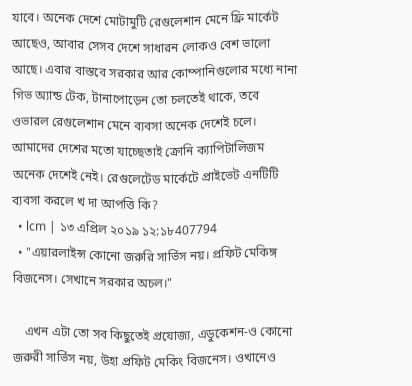যাবে। অনেক দেশে মোটামুটি রেগুলেশান মেনে ফ্রি মার্কেট আছেও, আবার সেসব দেশে সাধারন লোকও বেশ ভালো আছে। এবার বাস্তবে সরকার আর কোম্পানিগুলোর মধ্যে নানা গিভ অ্যান্ড টেক, টানাপোড়েন তো চলতেই থাকে, তবে ওভারল রেগুলেশান মেনে ব্যবসা অনেক দেশেই চলে। আমাদের দেশের মতো যাচ্ছেতাই ক্রোনি ক্যাপিটালিজম অনেক দেশেই নেই। রেগুলেটেড মার্কেটে প্রাইভেট এনটিটি ব্যবসা করলে খ দা আপত্তি কি?
  • lcm | ১৩ এপ্রিল ২০১৯ ১২:১৮407794
  • "এয়ারলাইন্স কোনো জরুরি সার্ভিস নয়। প্রফিট মেকিঙ্গ বিজনেস। সেখানে সরকার অচল।"

    এখন এটা তো সব কিছুতেই প্রযোজ্য, এডুকেশন-ও কোনো জরুরী সার্ভিস নয়, উহা প্রফিট মেকিং বিজনেস। ওখানেও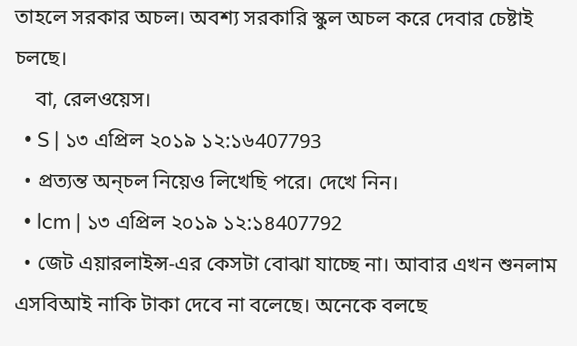তাহলে সরকার অচল। অবশ্য সরকারি স্কুল অচল করে দেবার চেষ্টাই চলছে।
    বা, রেলওয়েস।
  • S | ১৩ এপ্রিল ২০১৯ ১২:১৬407793
  • প্রত্যন্ত অন্চল নিয়েও লিখেছি পরে। দেখে নিন।
  • lcm | ১৩ এপ্রিল ২০১৯ ১২:১৪407792
  • জেট এয়ারলাইন্স-এর কেসটা বোঝা যাচ্ছে না। আবার এখন শুনলাম এসবিআই নাকি টাকা দেবে না বলেছে। অনেকে বলছে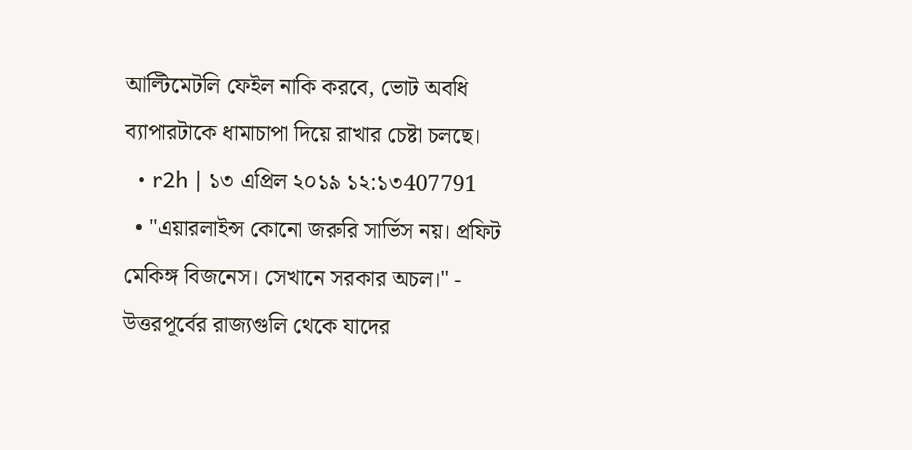আল্টিমেটলি ফেইল নাকি করবে, ভোট অবধি ব্যাপারটাকে ধামাচাপা দিয়ে রাখার চেষ্টা চলছে।
  • r2h | ১৩ এপ্রিল ২০১৯ ১২:১৩407791
  • "এয়ারলাইন্স কোনো জরুরি সার্ভিস নয়। প্রফিট মেকিঙ্গ বিজনেস। সেখানে সরকার অচল।" - উত্তরপূর্বের রাজ্যগুলি থেকে যাদের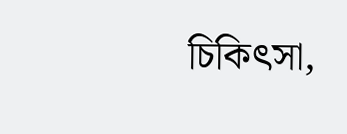চিকিৎসা,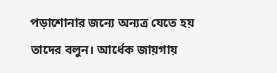পড়াশোনার জন্যে অন্যত্র যেতে হয় তাদের বলুন। আর্ধেক জায়গায়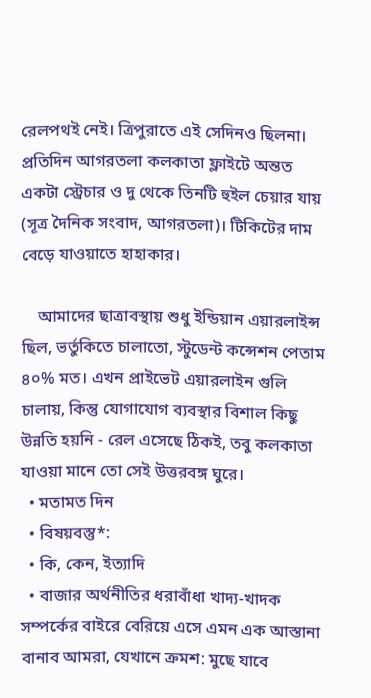রেলপথই নেই। ত্রিপুরাতে এই সেদিনও ছিলনা। প্রতিদিন আগরতলা কলকাতা ফ্লাইটে অন্তত একটা স্ট্রেচার ও দু থেকে তিনটি হুইল চেয়ার যায় (সূত্র দৈনিক সংবাদ, আগরতলা)। টিকিটের দাম বেড়ে যাওয়াতে হাহাকার।

    আমাদের ছাত্রাবস্থায় শুধু ইন্ডিয়ান এয়ারলাইন্স ছিল, ভর্তুকিতে চালাতো, স্টুডেন্ট কন্সেশন পেতাম ৪০% মত। এখন প্রাইভেট এয়ারলাইন গুলি চালায়, কিন্তু যোগাযোগ ব্যবস্থার বিশাল কিছু উন্নতি হয়নি - রেল এসেছে ঠিকই, তবু কলকাতা যাওয়া মানে তো সেই উত্তরবঙ্গ ঘুরে।
  • মতামত দিন
  • বিষয়বস্তু*:
  • কি, কেন, ইত্যাদি
  • বাজার অর্থনীতির ধরাবাঁধা খাদ্য-খাদক সম্পর্কের বাইরে বেরিয়ে এসে এমন এক আস্তানা বানাব আমরা, যেখানে ক্রমশ: মুছে যাবে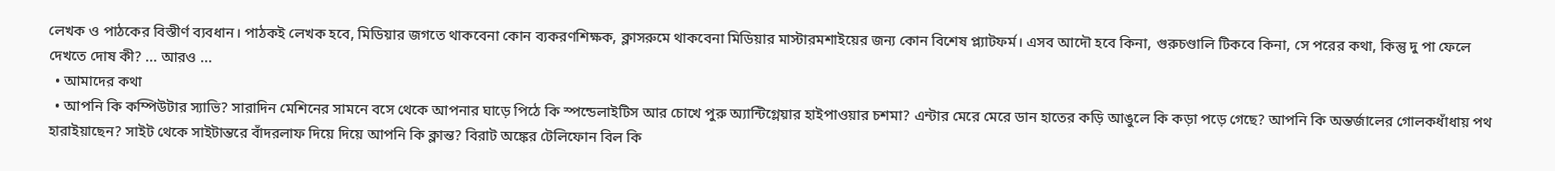লেখক ও পাঠকের বিস্তীর্ণ ব্যবধান। পাঠকই লেখক হবে, মিডিয়ার জগতে থাকবেনা কোন ব্যকরণশিক্ষক, ক্লাসরুমে থাকবেনা মিডিয়ার মাস্টারমশাইয়ের জন্য কোন বিশেষ প্ল্যাটফর্ম। এসব আদৌ হবে কিনা, গুরুচণ্ডালি টিকবে কিনা, সে পরের কথা, কিন্তু দু পা ফেলে দেখতে দোষ কী? ... আরও ...
  • আমাদের কথা
  • আপনি কি কম্পিউটার স্যাভি? সারাদিন মেশিনের সামনে বসে থেকে আপনার ঘাড়ে পিঠে কি স্পন্ডেলাইটিস আর চোখে পুরু অ্যান্টিগ্লেয়ার হাইপাওয়ার চশমা? এন্টার মেরে মেরে ডান হাতের কড়ি আঙুলে কি কড়া পড়ে গেছে? আপনি কি অন্তর্জালের গোলকধাঁধায় পথ হারাইয়াছেন? সাইট থেকে সাইটান্তরে বাঁদরলাফ দিয়ে দিয়ে আপনি কি ক্লান্ত? বিরাট অঙ্কের টেলিফোন বিল কি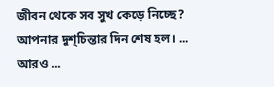জীবন থেকে সব সুখ কেড়ে নিচ্ছে? আপনার দুশ্‌চিন্তার দিন শেষ হল। ... আরও ...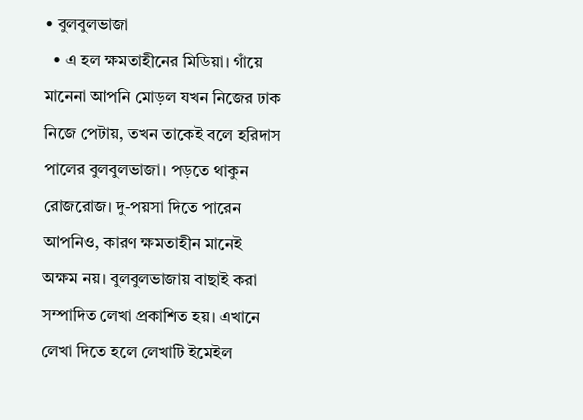• বুলবুলভাজা
  • এ হল ক্ষমতাহীনের মিডিয়া। গাঁয়ে মানেনা আপনি মোড়ল যখন নিজের ঢাক নিজে পেটায়, তখন তাকেই বলে হরিদাস পালের বুলবুলভাজা। পড়তে থাকুন রোজরোজ। দু-পয়সা দিতে পারেন আপনিও, কারণ ক্ষমতাহীন মানেই অক্ষম নয়। বুলবুলভাজায় বাছাই করা সম্পাদিত লেখা প্রকাশিত হয়। এখানে লেখা দিতে হলে লেখাটি ইমেইল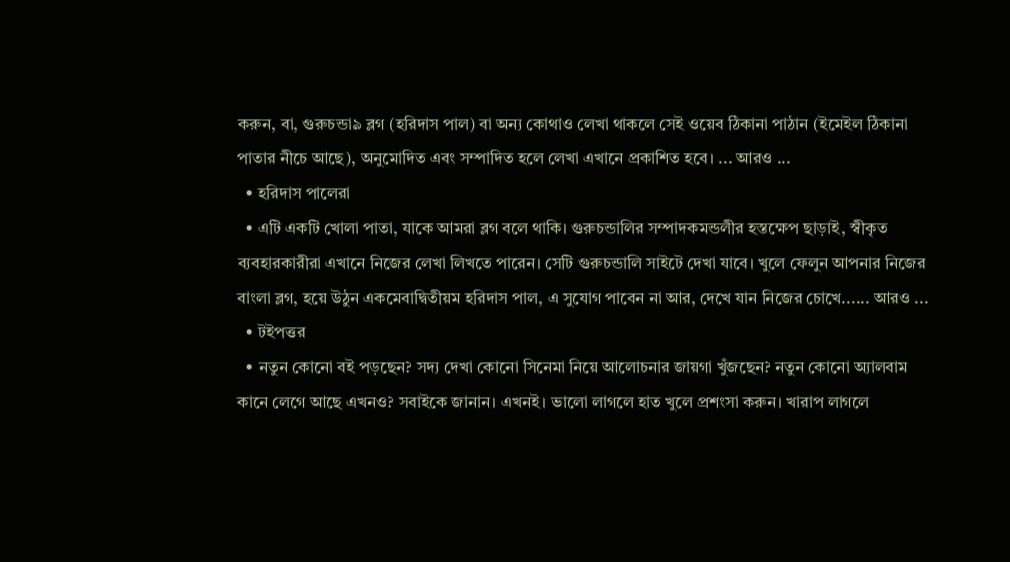করুন, বা, গুরুচন্ডা৯ ব্লগ (হরিদাস পাল) বা অন্য কোথাও লেখা থাকলে সেই ওয়েব ঠিকানা পাঠান (ইমেইল ঠিকানা পাতার নীচে আছে), অনুমোদিত এবং সম্পাদিত হলে লেখা এখানে প্রকাশিত হবে। ... আরও ...
  • হরিদাস পালেরা
  • এটি একটি খোলা পাতা, যাকে আমরা ব্লগ বলে থাকি। গুরুচন্ডালির সম্পাদকমন্ডলীর হস্তক্ষেপ ছাড়াই, স্বীকৃত ব্যবহারকারীরা এখানে নিজের লেখা লিখতে পারেন। সেটি গুরুচন্ডালি সাইটে দেখা যাবে। খুলে ফেলুন আপনার নিজের বাংলা ব্লগ, হয়ে উঠুন একমেবাদ্বিতীয়ম হরিদাস পাল, এ সুযোগ পাবেন না আর, দেখে যান নিজের চোখে...... আরও ...
  • টইপত্তর
  • নতুন কোনো বই পড়ছেন? সদ্য দেখা কোনো সিনেমা নিয়ে আলোচনার জায়গা খুঁজছেন? নতুন কোনো অ্যালবাম কানে লেগে আছে এখনও? সবাইকে জানান। এখনই। ভালো লাগলে হাত খুলে প্রশংসা করুন। খারাপ লাগলে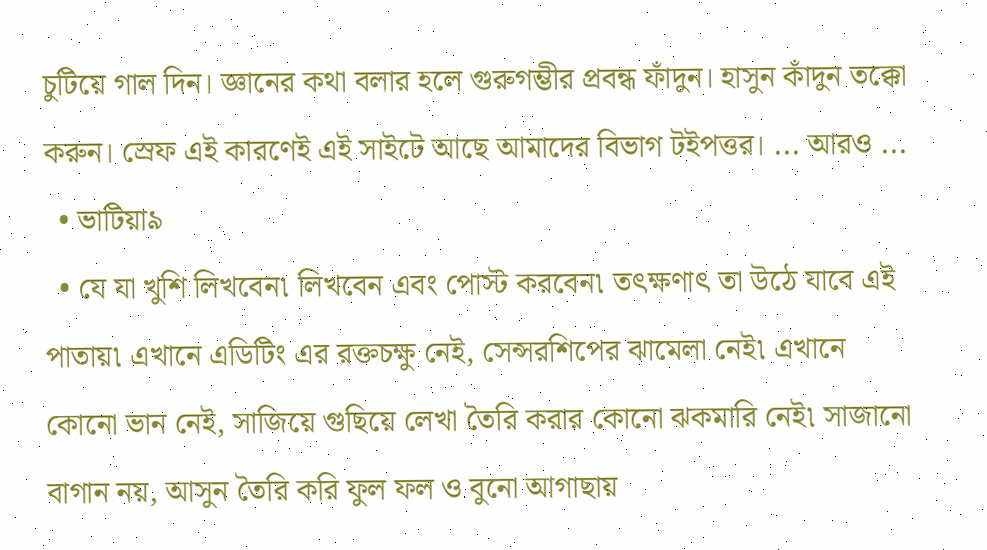চুটিয়ে গাল দিন। জ্ঞানের কথা বলার হলে গুরুগম্ভীর প্রবন্ধ ফাঁদুন। হাসুন কাঁদুন তক্কো করুন। স্রেফ এই কারণেই এই সাইটে আছে আমাদের বিভাগ টইপত্তর। ... আরও ...
  • ভাটিয়া৯
  • যে যা খুশি লিখবেন৷ লিখবেন এবং পোস্ট করবেন৷ তৎক্ষণাৎ তা উঠে যাবে এই পাতায়৷ এখানে এডিটিং এর রক্তচক্ষু নেই, সেন্সরশিপের ঝামেলা নেই৷ এখানে কোনো ভান নেই, সাজিয়ে গুছিয়ে লেখা তৈরি করার কোনো ঝকমারি নেই৷ সাজানো বাগান নয়, আসুন তৈরি করি ফুল ফল ও বুনো আগাছায়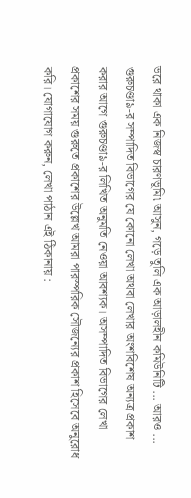ভরে থাকা এক নিজস্ব চারণভূমি৷ আসুন, গড়ে তুলি এক আড়ালহীন কমিউনিটি ... আরও ...
গুরুচণ্ডা৯-র সম্পাদিত বিভাগের যে কোনো লেখা অথবা লেখার অংশবিশেষ অন্যত্র প্রকাশ করার আগে গুরুচণ্ডা৯-র লিখিত অনুমতি নেওয়া আবশ্যক। অসম্পাদিত বিভাগের লেখা প্রকাশের সময় গুরুতে প্রকাশের উল্লেখ আমরা পারস্পরিক সৌজন্যের প্রকাশ হিসেবে অনুরোধ করি। যোগাযোগ করুন, লেখা পাঠান এই ঠিকানায় :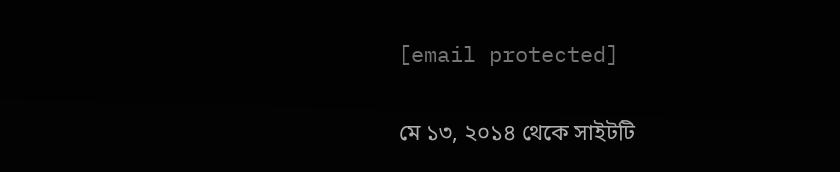[email protected]


মে ১৩, ২০১৪ থেকে সাইটটি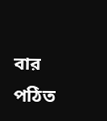বার পঠিত